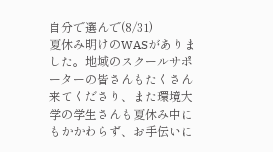自分で選んで(8/31)
夏休み明けのWASがありました。地域のスクールサポーターの皆さんもたくさん来てくださり、また環境大学の学生さんも夏休み中にもかかわらず、お手伝いに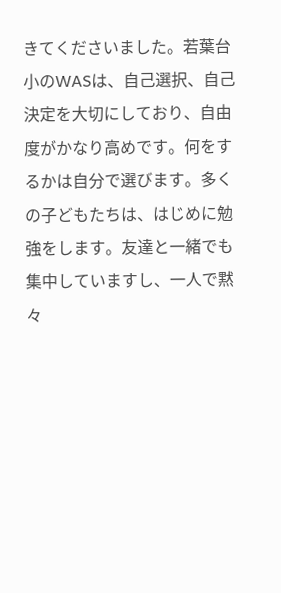きてくださいました。若葉台小のWASは、自己選択、自己決定を大切にしており、自由度がかなり高めです。何をするかは自分で選びます。多くの子どもたちは、はじめに勉強をします。友達と一緒でも集中していますし、一人で黙々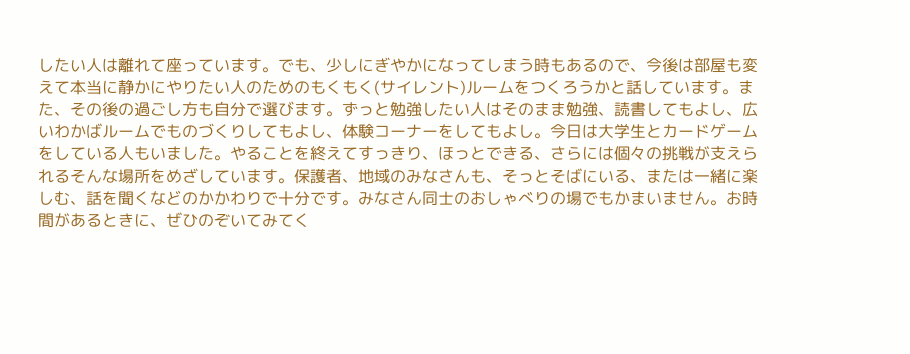したい人は離れて座っています。でも、少しにぎやかになってしまう時もあるので、今後は部屋も変えて本当に静かにやりたい人のためのもくもく(サイレント)ルームをつくろうかと話しています。また、その後の過ごし方も自分で選びます。ずっと勉強したい人はそのまま勉強、読書してもよし、広いわかばルームでものづくりしてもよし、体験コーナーをしてもよし。今日は大学生とカードゲームをしている人もいました。やることを終えてすっきり、ほっとできる、さらには個々の挑戦が支えられるそんな場所をめざしています。保護者、地域のみなさんも、そっとそばにいる、または一緒に楽しむ、話を聞くなどのかかわりで十分です。みなさん同士のおしゃべりの場でもかまいません。お時間があるときに、ぜひのぞいてみてく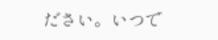ださい。いつで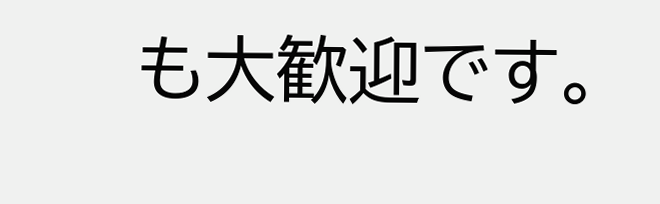も大歓迎です。